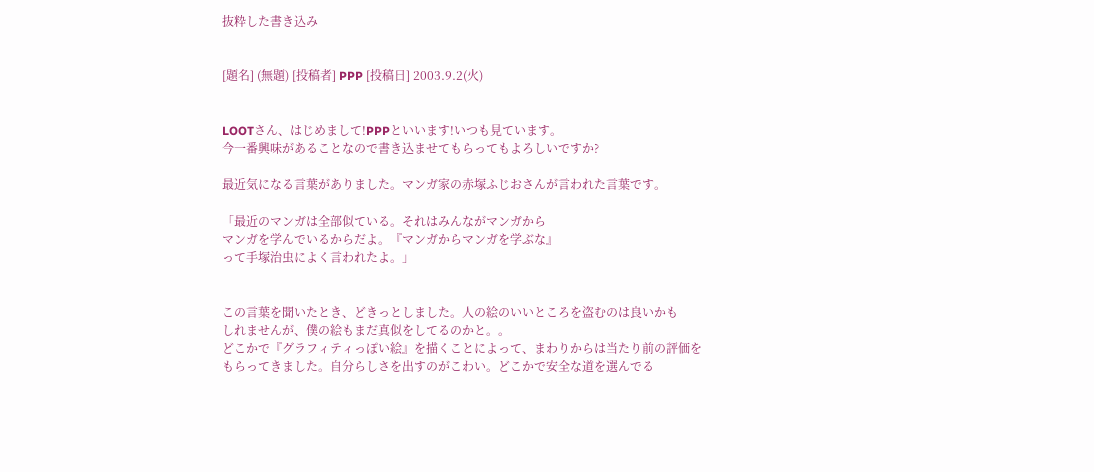抜粋した書き込み


[題名] (無題) [投稿者] PPP [投稿日] 2003.9.2(火)


LOOTさん、はじめまして!PPPといいます!いつも見ています。
今一番興味があることなので書き込ませてもらってもよろしいですか?

最近気になる言葉がありました。マンガ家の赤塚ふじおさんが言われた言葉です。

「最近のマンガは全部似ている。それはみんながマンガから
マンガを学んでいるからだよ。『マンガからマンガを学ぶな』
って手塚治虫によく言われたよ。」


この言葉を聞いたとき、どきっとしました。人の絵のいいところを盗むのは良いかも
しれませんが、僕の絵もまだ真似をしてるのかと。。
どこかで『グラフィティっぽい絵』を描くことによって、まわりからは当たり前の評価を
もらってきました。自分らしさを出すのがこわい。どこかで安全な道を選んでる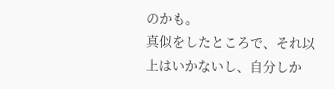のかも。
真似をしたところで、それ以上はいかないし、自分しか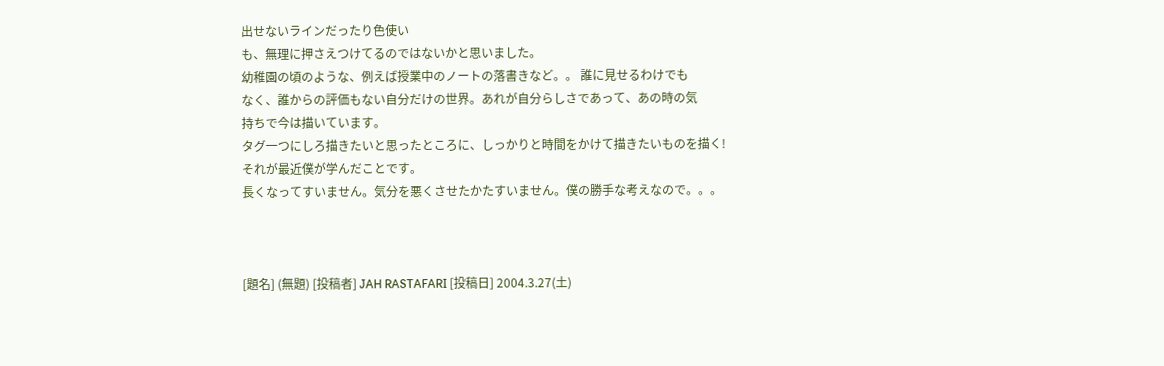出せないラインだったり色使い
も、無理に押さえつけてるのではないかと思いました。
幼稚園の頃のような、例えば授業中のノートの落書きなど。。 誰に見せるわけでも
なく、誰からの評価もない自分だけの世界。あれが自分らしさであって、あの時の気
持ちで今は描いています。
タグ一つにしろ描きたいと思ったところに、しっかりと時間をかけて描きたいものを描く!
それが最近僕が学んだことです。
長くなってすいません。気分を悪くさせたかたすいません。僕の勝手な考えなので。。。



[題名] (無題) [投稿者] JAH RASTAFARI [投稿日] 2004.3.27(土)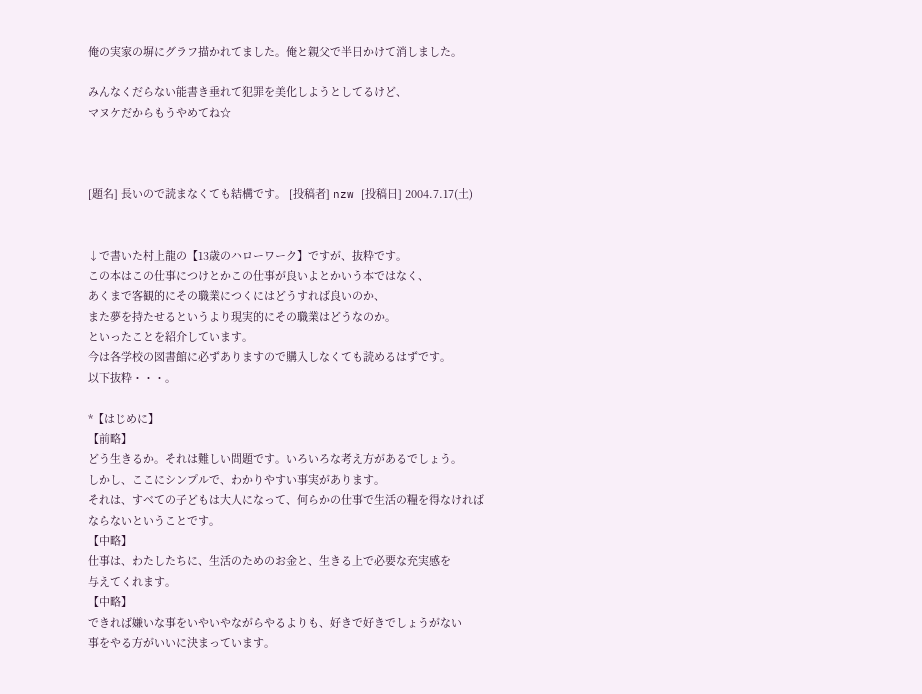俺の実家の塀にグラフ描かれてました。俺と親父で半日かけて消しました。

みんなくだらない能書き垂れて犯罪を美化しようとしてるけど、
マヌケだからもうやめてね☆



[題名] 長いので読まなくても結構です。 [投稿者] nzw [投稿日] 2004.7.17(土)


↓で書いた村上龍の【13歳のハローワーク】ですが、抜粋です。
この本はこの仕事につけとかこの仕事が良いよとかいう本ではなく、
あくまで客観的にその職業につくにはどうすれば良いのか、
また夢を持たせるというより現実的にその職業はどうなのか。
といったことを紹介しています。
今は各学校の図書館に必ずありますので購入しなくても読めるはずです。
以下抜粋・・・。

*【はじめに】
【前略】
どう生きるか。それは難しい問題です。いろいろな考え方があるでしょう。
しかし、ここにシンプルで、わかりやすい事実があります。
それは、すべての子どもは大人になって、何らかの仕事で生活の糧を得なければ
ならないということです。
【中略】
仕事は、わたしたちに、生活のためのお金と、生きる上で必要な充実感を
与えてくれます。
【中略】
できれば嫌いな事をいやいやながらやるよりも、好きで好きでしょうがない
事をやる方がいいに決まっています。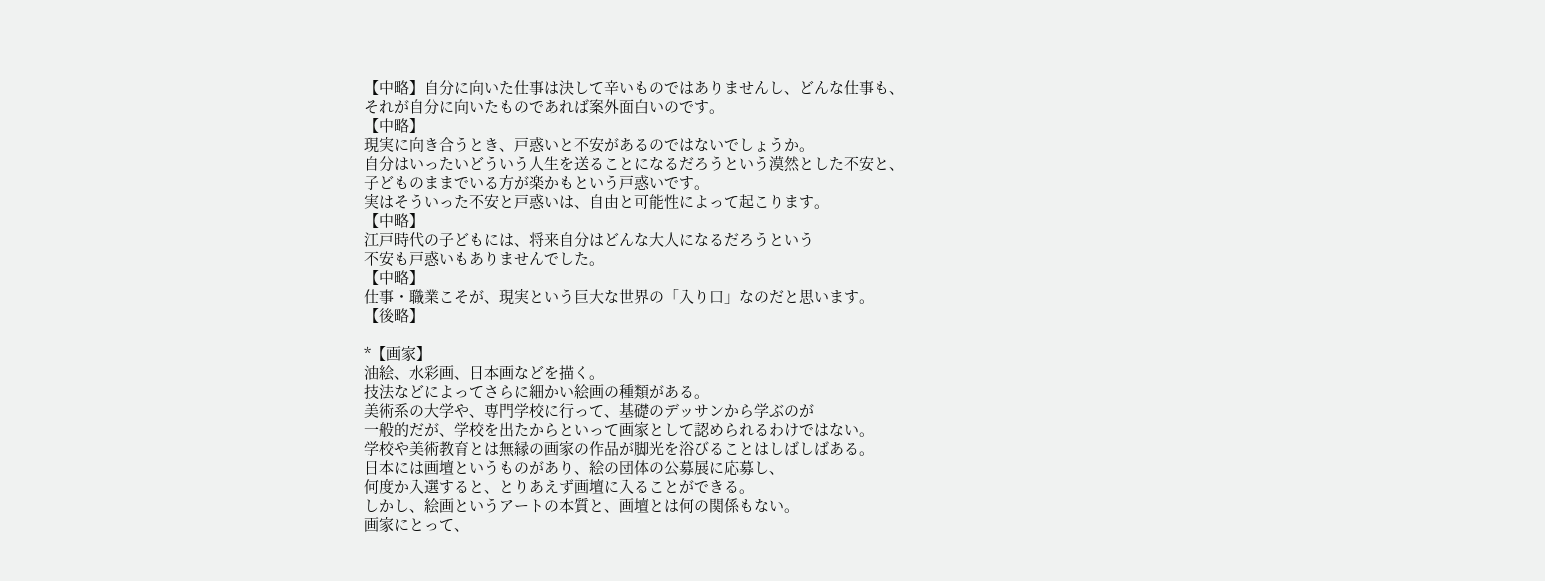【中略】自分に向いた仕事は決して辛いものではありませんし、どんな仕事も、
それが自分に向いたものであれば案外面白いのです。
【中略】
現実に向き合うとき、戸惑いと不安があるのではないでしょうか。
自分はいったいどういう人生を送ることになるだろうという漠然とした不安と、
子どものままでいる方が楽かもという戸惑いです。
実はそういった不安と戸惑いは、自由と可能性によって起こります。
【中略】
江戸時代の子どもには、将来自分はどんな大人になるだろうという
不安も戸惑いもありませんでした。
【中略】
仕事・職業こそが、現実という巨大な世界の「入り口」なのだと思います。
【後略】

*【画家】
油絵、水彩画、日本画などを描く。
技法などによってさらに細かい絵画の種類がある。
美術系の大学や、専門学校に行って、基礎のデッサンから学ぶのが
一般的だが、学校を出たからといって画家として認められるわけではない。
学校や美術教育とは無縁の画家の作品が脚光を浴びることはしばしばある。
日本には画壇というものがあり、絵の団体の公募展に応募し、
何度か入選すると、とりあえず画壇に入ることができる。
しかし、絵画というアートの本質と、画壇とは何の関係もない。
画家にとって、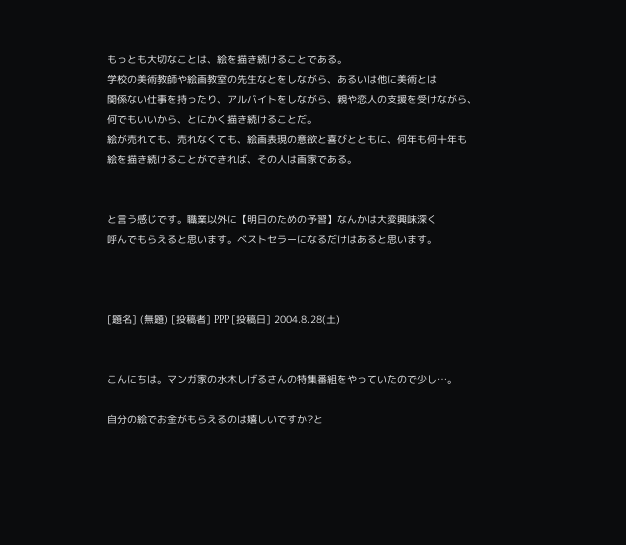もっとも大切なことは、絵を描き続けることである。
学校の美術教師や絵画教室の先生なとをしながら、あるいは他に美術とは
関係ない仕事を持ったり、アルバイトをしながら、親や恋人の支援を受けながら、
何でもいいから、とにかく描き続けることだ。
絵が売れても、売れなくても、絵画表現の意欲と喜びとともに、何年も何十年も
絵を描き続けることができれば、その人は画家である。


と言う感じです。職業以外に【明日のための予習】なんかは大変興味深く
呼んでもらえると思います。ベストセラーになるだけはあると思います。



[題名] (無題) [投稿者] PPP [投稿日] 2004.8.28(土)


こんにちは。マンガ家の水木しげるさんの特集番組をやっていたので少し…。

自分の絵でお金がもらえるのは嬉しいですか?と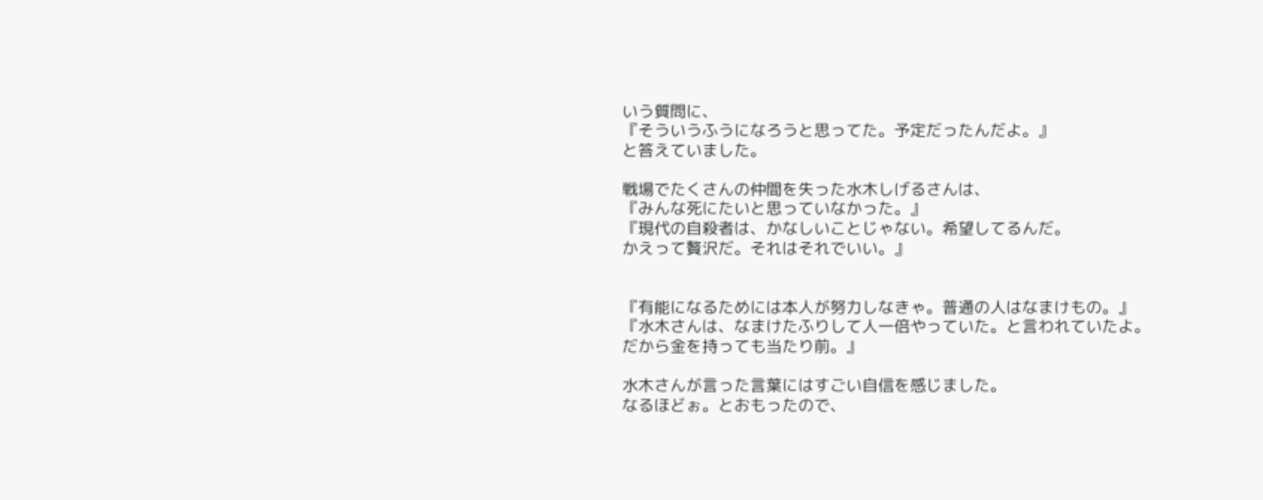いう質問に、
『そういうふうになろうと思ってた。予定だったんだよ。』
と答えていました。

戦場でたくさんの仲間を失った水木しげるさんは、
『みんな死にたいと思っていなかった。』
『現代の自殺者は、かなしいことじゃない。希望してるんだ。
かえって贅沢だ。それはそれでいい。』


『有能になるためには本人が努力しなきゃ。普通の人はなまけもの。』
『水木さんは、なまけたふりして人一倍やっていた。と言われていたよ。
だから金を持っても当たり前。』

水木さんが言った言葉にはすごい自信を感じました。
なるほどぉ。とおもったので、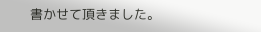書かせて頂きました。